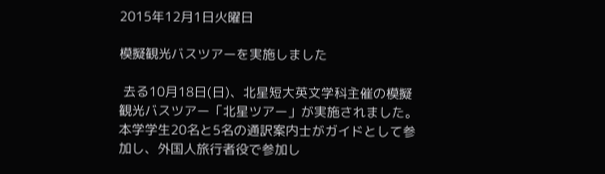2015年12月1日火曜日

模擬観光バスツアーを実施しました

 去る10月18日(日)、北星短大英文学科主催の模擬観光バスツアー「北星ツアー」が実施されました。本学学生20名と5名の通訳案内士がガイドとして参加し、外国人旅行者役で参加し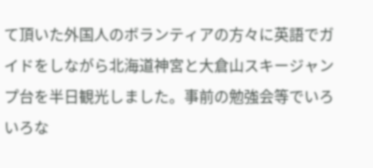て頂いた外国人のボランティアの方々に英語でガイドをしながら北海道神宮と大倉山スキージャンプ台を半日観光しました。事前の勉強会等でいろいろな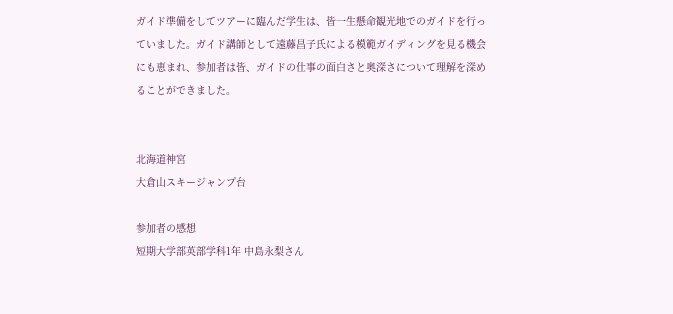ガイド準備をしてツアーに臨んだ学生は、皆一生懸命観光地でのガイドを行っていました。ガイド講師として遠藤昌子氏による模範ガイディングを見る機会にも恵まれ、参加者は皆、ガイドの仕事の面白さと奥深さについて理解を深めることができました。


北海道神宮
大倉山スキージャンプ台

参加者の感想
短期大学部英部学科1年 中島永梨さん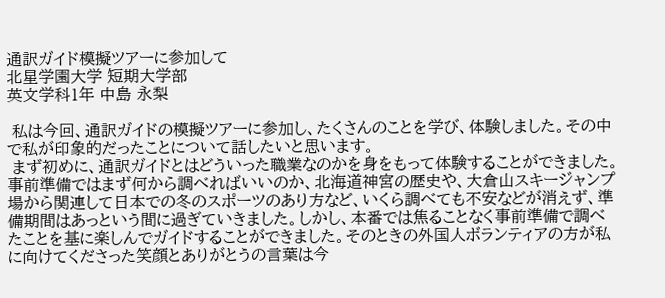通訳ガイド模擬ツアーに参加して
北星学園大学 短期大学部
英文学科1年 中島 永梨

 私は今回、通訳ガイドの模擬ツアーに参加し、たくさんのことを学び、体験しました。その中で私が印象的だったことについて話したいと思います。
 まず初めに、通訳ガイドとはどういった職業なのかを身をもって体験することができました。事前準備ではまず何から調べればいいのか、北海道神宮の歴史や、大倉山スキージャンプ場から関連して日本での冬のスポーツのあり方など、いくら調べても不安などが消えず、準備期間はあっという間に過ぎていきました。しかし、本番では焦ることなく事前準備で調べたことを基に楽しんでガイドすることができました。そのときの外国人ボランティアの方が私に向けてくださった笑顔とありがとうの言葉は今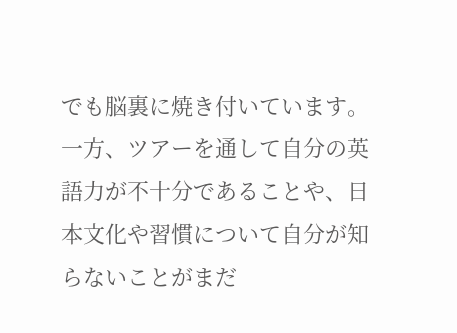でも脳裏に焼き付いています。一方、ツアーを通して自分の英語力が不十分であることや、日本文化や習慣について自分が知らないことがまだ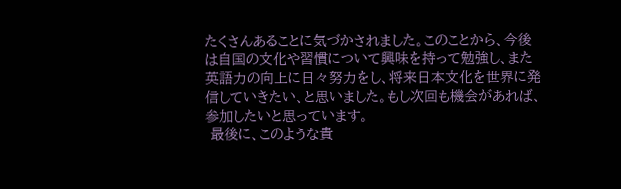たくさんあることに気づかされました。このことから、今後は自国の文化や習慣について興味を持って勉強し、また英語力の向上に日々努力をし、将来日本文化を世界に発信していきたい、と思いました。もし次回も機会があれば、参加したいと思っています。
 最後に、このような貴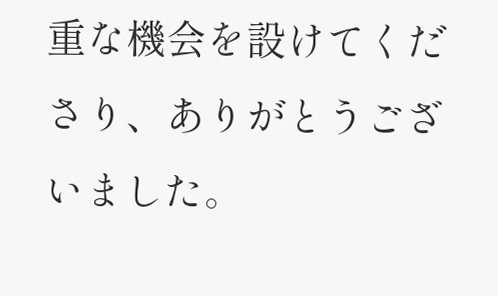重な機会を設けてくださり、ありがとうございました。